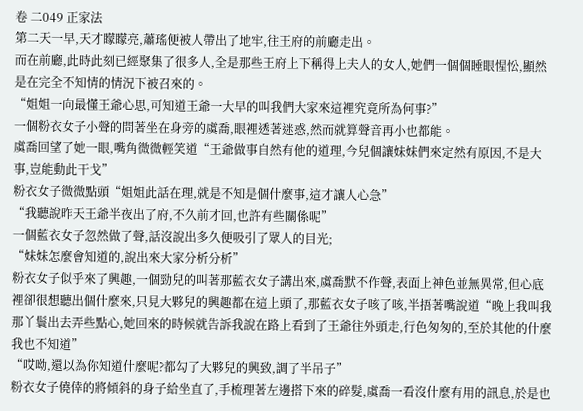卷 二049 正家法
第二天一早,天才矇矇亮,蕭瑤便被人帶出了地牢,往王府的前廳走出。
而在前廳,此時此刻已經聚集了很多人,全是那些王府上下稱得上夫人的女人,她們一個個睡眼惺忪,顯然是在完全不知情的情況下被召來的。
“姐姐一向最懂王爺心思,可知道王爺一大早的叫我們大家來這裡究竟所為何事?”
一個粉衣女子小聲的問著坐在身旁的虞喬,眼裡透著迷惑,然而就算聲音再小也都能。
虞喬回望了她一眼,嘴角微微輕笑道“王爺做事自然有他的道理,今兒個讓妹妹們來定然有原因,不是大事,豈能動此干戈”
粉衣女子微微點頭“姐姐此話在理,就是不知是個什麼事,這才讓人心急”
“我聽說昨天王爺半夜出了府,不久前才回,也許有些關係呢”
一個藍衣女子忽然做了聲,話沒說出多久便吸引了眾人的目光;
“妹妹怎麼會知道的,說出來大家分析分析”
粉衣女子似乎來了興趣,一個勁兒的叫著那藍衣女子講出來,虞喬默不作聲,表面上神色並無異常,但心底裡卻很想聽出個什麼來,只見大夥兒的興趣都在這上頭了,那藍衣女子咳了咳,半捂著嘴說道“晚上我叫我那丫鬟出去弄些點心,她回來的時候就告訴我說在路上看到了王爺往外頭走,行色匆匆的,至於其他的什麼我也不知道”
“哎呦,還以為你知道什麼呢?都勾了大夥兒的興致,調了半吊子”
粉衣女子僥倖的將傾斜的身子給坐直了,手梳理著左邊搭下來的碎髮,虞喬一看沒什麼有用的訊息,於是也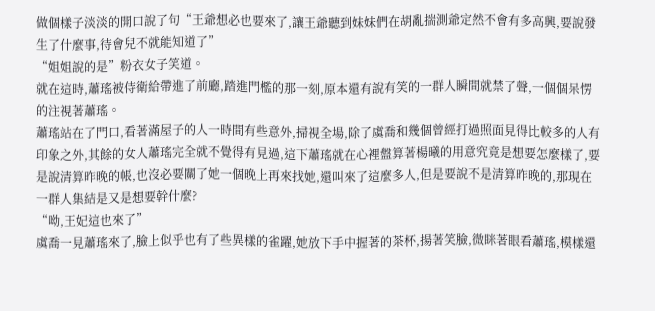做個樣子淡淡的開口說了句“王爺想必也要來了,讓王爺聽到妹妹們在胡亂揣測爺定然不會有多高興,要說發生了什麼事,待會兒不就能知道了”
“姐姐說的是”粉衣女子笑道。
就在這時,蕭瑤被侍衛給帶進了前廳,踏進門檻的那一刻,原本還有說有笑的一群人瞬間就禁了聲,一個個呆愣的注視著蕭瑤。
蕭瑤站在了門口,看著滿屋子的人一時間有些意外,掃視全場,除了虞喬和幾個曾經打過照面見得比較多的人有印象之外,其餘的女人蕭瑤完全就不覺得有見過,這下蕭瑤就在心裡盤算著楊曦的用意究竟是想要怎麼樣了,要是說清算昨晚的帳,也沒必要關了她一個晚上再來找她,還叫來了這麼多人,但是要說不是清算昨晚的,那現在一群人集結是又是想要幹什麼?
“呦,王妃這也來了”
虞喬一見蕭瑤來了,臉上似乎也有了些異樣的雀躍,她放下手中握著的茶杯,揚著笑臉,微眯著眼看蕭瑤,模樣還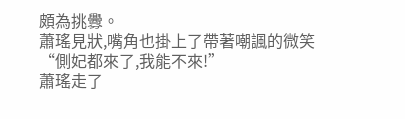頗為挑釁。
蕭瑤見狀,嘴角也掛上了帶著嘲諷的微笑“側妃都來了,我能不來!”
蕭瑤走了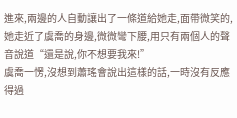進來,兩邊的人自動讓出了一條道給她走,面帶微笑的,她走近了虞喬的身邊,微微彎下腰,用只有兩個人的聲音說道“還是說,你不想要我來!”
虞喬一愣,沒想到蕭瑤會說出這樣的話,一時沒有反應得過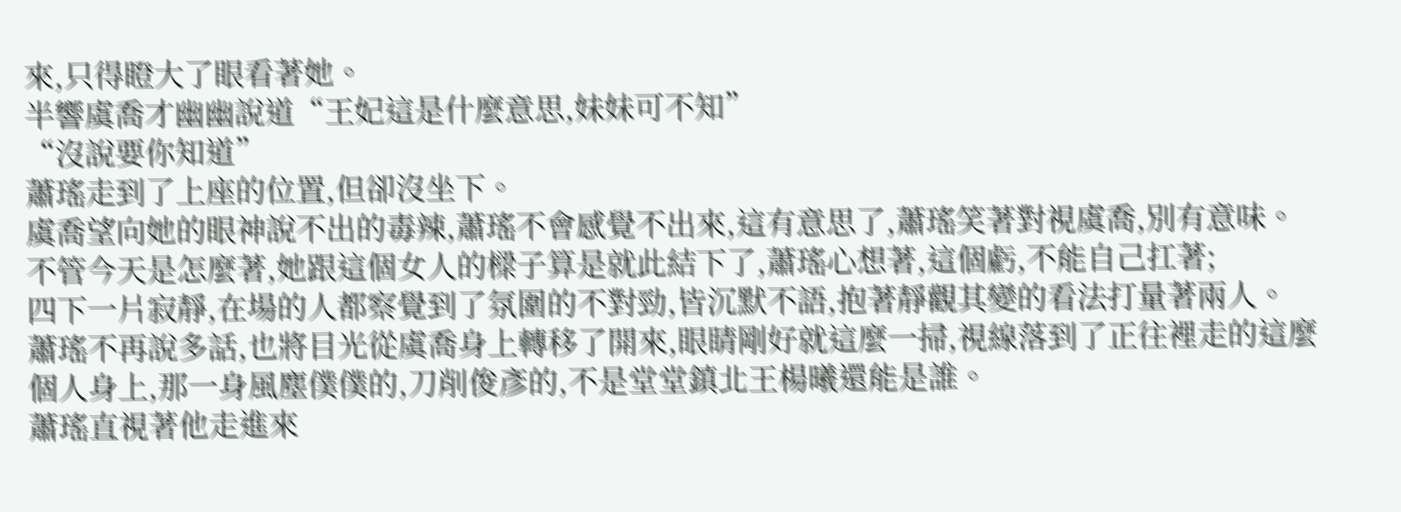來,只得瞪大了眼看著她。
半響虞喬才幽幽說道“王妃這是什麼意思,妹妹可不知”
“沒說要你知道”
蕭瑤走到了上座的位置,但卻沒坐下。
虞喬望向她的眼神說不出的毒辣,蕭瑤不會感覺不出來,這有意思了,蕭瑤笑著對視虞喬,別有意味。
不管今天是怎麼著,她跟這個女人的樑子算是就此結下了,蕭瑤心想著,這個虧,不能自己扛著;
四下一片寂靜,在場的人都察覺到了氛圍的不對勁,皆沉默不語,抱著靜觀其變的看法打量著兩人。
蕭瑤不再說多話,也將目光從虞喬身上轉移了開來,眼睛剛好就這麼一掃,視線落到了正往裡走的這麼個人身上,那一身風塵僕僕的,刀削俊彥的,不是堂堂鎮北王楊曦還能是誰。
蕭瑤直視著他走進來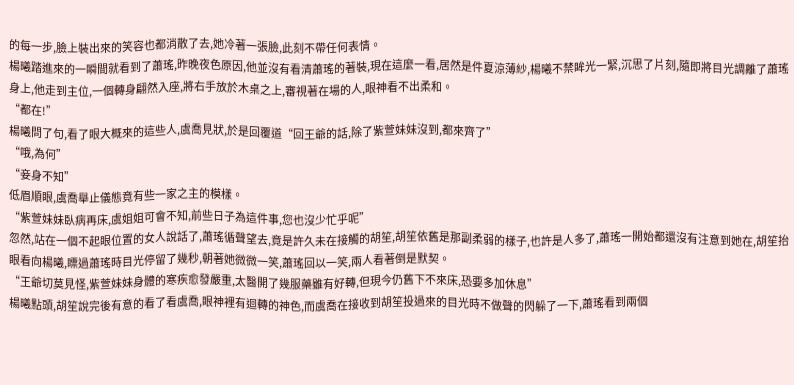的每一步,臉上裝出來的笑容也都消散了去,她冷著一張臉,此刻不帶任何表情。
楊曦踏進來的一瞬間就看到了蕭瑤,昨晚夜色原因,他並沒有看清蕭瑤的著裝,現在這麼一看,居然是件夏涼薄紗,楊曦不禁眸光一緊,沉思了片刻,隨即將目光調離了蕭瑤身上,他走到主位,一個轉身翩然入座,將右手放於木桌之上,審視著在場的人,眼神看不出柔和。
“都在!”
楊曦問了句,看了眼大概來的這些人,虞喬見狀,於是回覆道“回王爺的話,除了紫萱妹妹沒到,都來齊了”
“哦,為何”
“妾身不知”
低眉順眼,虞喬舉止儀態竟有些一家之主的模樣。
“紫萱妹妹臥病再床,虞姐姐可會不知,前些日子為這件事,您也沒少忙乎呢”
忽然,站在一個不起眼位置的女人說話了,蕭瑤循聲望去,竟是許久未在接觸的胡笙,胡笙依舊是那副柔弱的樣子,也許是人多了,蕭瑤一開始都還沒有注意到她在,胡笙抬眼看向楊曦,瞟過蕭瑤時目光停留了幾秒,朝著她微微一笑,蕭瑤回以一笑,兩人看著倒是默契。
“王爺切莫見怪,紫萱妹妹身體的寒疾愈發嚴重,太醫開了幾服藥雖有好轉,但現今仍舊下不來床,恐要多加休息”
楊曦點頭,胡笙說完後有意的看了看虞喬,眼神裡有迴轉的神色,而虞喬在接收到胡笙投過來的目光時不做聲的閃躲了一下,蕭瑤看到兩個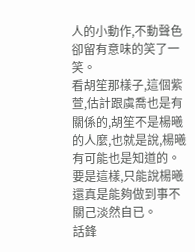人的小動作,不動聲色卻留有意味的笑了一笑。
看胡笙那樣子,這個紫萱,估計跟虞喬也是有關係的,胡笙不是楊曦的人麼,也就是說,楊曦有可能也是知道的。
要是這樣,只能說楊曦還真是能夠做到事不關己淡然自已。
話鋒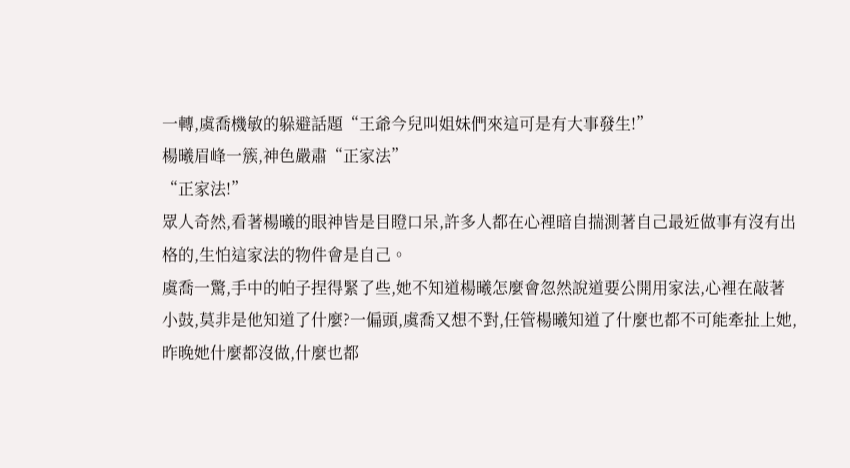一轉,虞喬機敏的躲避話題“王爺今兒叫姐妹們來這可是有大事發生!”
楊曦眉峰一簇,神色嚴肅“正家法”
“正家法!”
眾人奇然,看著楊曦的眼神皆是目瞪口呆,許多人都在心裡暗自揣測著自己最近做事有沒有出格的,生怕這家法的物件會是自己。
虞喬一驚,手中的帕子捏得緊了些,她不知道楊曦怎麼會忽然說道要公開用家法,心裡在敲著小鼓,莫非是他知道了什麼?一偏頭,虞喬又想不對,任管楊曦知道了什麼也都不可能牽扯上她,昨晚她什麼都沒做,什麼也都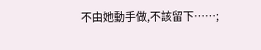不由她動手做,不該留下……;